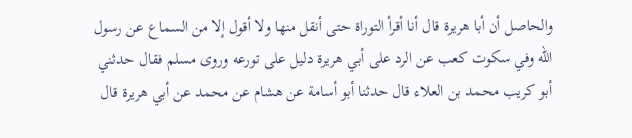والحاصل أن أبا هريرة قال أنا أقرأ التوراة حتى أنقل منها ولا أقول إلا من السماع عن رسول الله وفي سكوت كعب عن الرد على أبي هريرة دليل على تورعه وروى مسلم فقال حدثني أبو كريب محمد بن العلاء قال حدثنا أبو أسامة عن هشام عن محمد عن أبي هريرة قال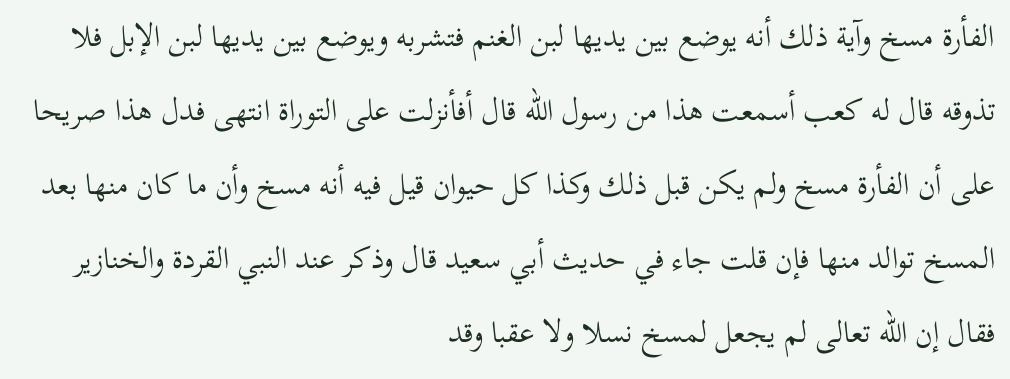الفأرة مسخ وآية ذلك أنه يوضع بين يديها لبن الغنم فتشربه ويوضع بين يديها لبن الإبل فلا تذوقه قال له كعب أسمعت هذا من رسول الله قال أفأنزلت على التوراة انتهى فدل هذا صريحا على أن الفأرة مسخ ولم يكن قبل ذلك وكذا كل حيوان قيل فيه أنه مسخ وأن ما كان منها بعد المسخ توالد منها فإن قلت جاء في حديث أبي سعيد قال وذكر عند النبي القردة والخنازير فقال إن الله تعالى لم يجعل لمسخ نسلا ولا عقبا وقد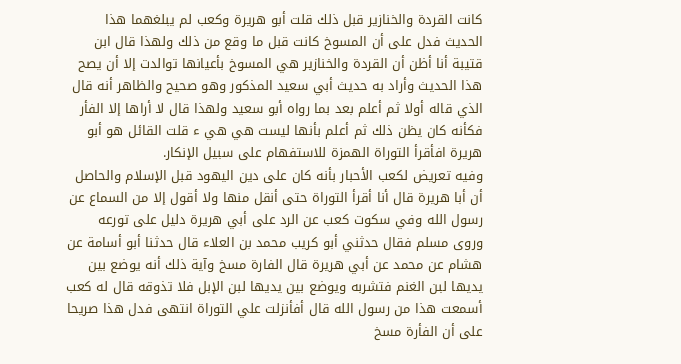كانت القردة والخنازير قبل ذلك قلت أبو هريرة وكعب لم يبلغهما هذا الحديث فدل على أن المسوخ كانت قبل ما وقع من ذلك ولهذا قال ابن قتيبة أنا أظن أن القردة والخنازير هي المسوخ بأعيانها توالدت إلا أن يصح هذا الحديث وأراد به حديث أبي سعيد المذكور وهو صحيح والظاهر أنه قال الذي قاله أولا ثم أعلم بعد بما رواه أبو سعيد ولهذا قال لا أراها إلا الفأر فكأنه كان يظن ذلك ثم أعلم بأنها ليست هي هي ء قلت القائل هو أبو هريرة افأقرأ التوراة الهمزة للاستفهام على سبيل الإنكار.
وفيه تعريض لكعب الأحبار بأنه كان على دين اليهود قبل الإسلام والحاصل أن أبا هريرة قال أنا أقرأ التوراة حتى أنقل منها ولا أقول إلا من السماع عن رسول الله وفي سكوت كعب عن الرد على أبي هريرة دليل على تورعه وروى مسلم فقال حدثني أبو كريب محمد بن العلاء قال حدثنا أبو أسامة عن هشام عن محمد عن أبي هريرة قال الفارة مسخ وآية ذلك أنه يوضع بين يديها لبن الغنم فتشربه ويوضع بين يديها لبن الإبل فلا تذوقه قال له كعب أسمعت هذا من رسول الله قال أفأنزلت علي التوراة انتهى فدل هذا صريحا على أن الفأرة مسخ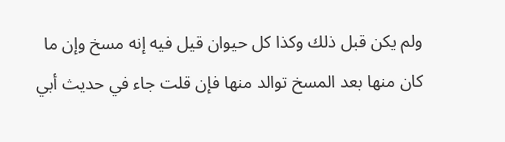ولم يكن قبل ذلك وكذا كل حيوان قيل فيه إنه مسخ وإن ما كان منها بعد المسخ توالد منها فإن قلت جاء في حديث أبي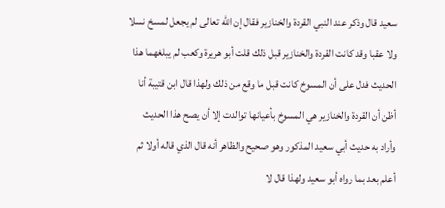سعيد قال وذكر عند النبي القردة والخنازير فقال إن الله تعالى لم يجعل لمسخ نسلا ولا عقبا وقد كانت القردة والخنازير قبل ذلك قلت أبو هريرة وكعب لم يبلغهما هذا الحديث فدل على أن المسوخ كانت قبل ما وقع من ذلك ولهذا قال ابن قتيبة أنا أظن أن القردة والخنازير هي المسوخ بأعيانها توالدت إلا أن يصح هذا الحديث وأراد به حديث أبي سعيد المذكور وهو صحيح والظاهر أنه قال الذي قاله أولا ثم أعلم بعد بما رواه أبو سعيد ولهذا قال لا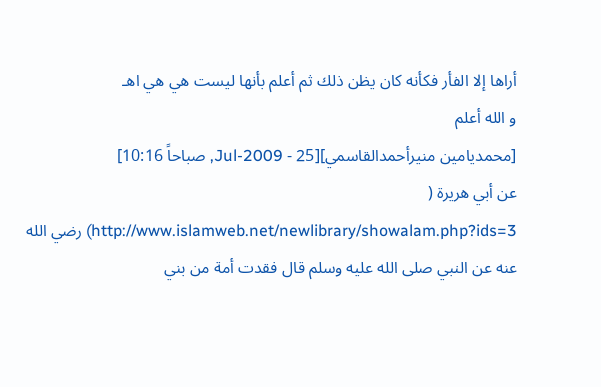أراها إلا الفأر فكأنه كان يظن ذلك ثم أعلم بأنها ليست هي هي اهـ
و الله أعلم
[محمديامين منيرأحمدالقاسمي][25 - Jul-2009, صباحاً 10:16]
عن أبي هريرة ( http://www.islamweb.net/newlibrary/showalam.php?ids=3) رضي الله عنه عن النبي صلى الله عليه وسلم قال فقدت أمة من بني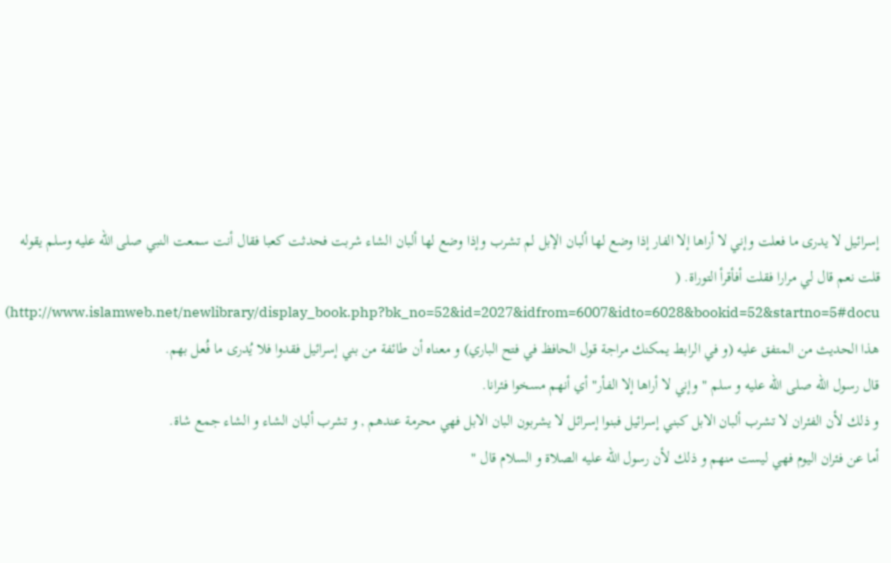إسرائيل لا يدرى ما فعلت وإني لا أراها إلا الفار إذا وضع لها ألبان الإبل لم تشرب وإذا وضع لها ألبان الشاء شربت فحدثت كعبا فقال أنت سمعت النبي صلى الله عليه وسلم يقوله قلت نعم قال لي مرارا فقلت أفأقرأ التوراة. ( http://www.islamweb.net/newlibrary/display_book.php?bk_no=52&id=2027&idfrom=6007&idto=6028&bookid=52&startno=5#docu)
هذا الحديث من المتفق عليه (و في الرابط يمكنك مراجة قول الحافظ في فتح الباري) و معناه أن طائفة من بني إسرائيل فقدوا فلا يُدرى ما فُعل بهم.
قال رسول الله صلى الله عليه و سلم "وإني لا أراها إلا الفأر" أي أنهم مسخوا فئرانا.
و ذلك لأن الفئران لا تشرب ألبان الابل كبني إسرائيل فبنوا إسرائل لا يشربون البان الابل فهي محرمة عندهم , و تشرب ألبان الشاء و الشاء جمع شاة.
أما عن فئران اليوم فهي ليست منهم و ذلك لأن رسول الله عليه الصلاة و السلام قال "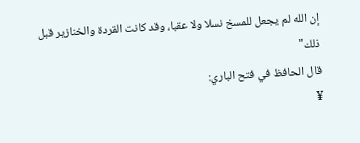إن الله لم يجعل للمسخ نسلا ولا عقبا، وقد كانت القردة والخنازير قبل ذلك"
قال الحافظ في فتح الباري:
¥